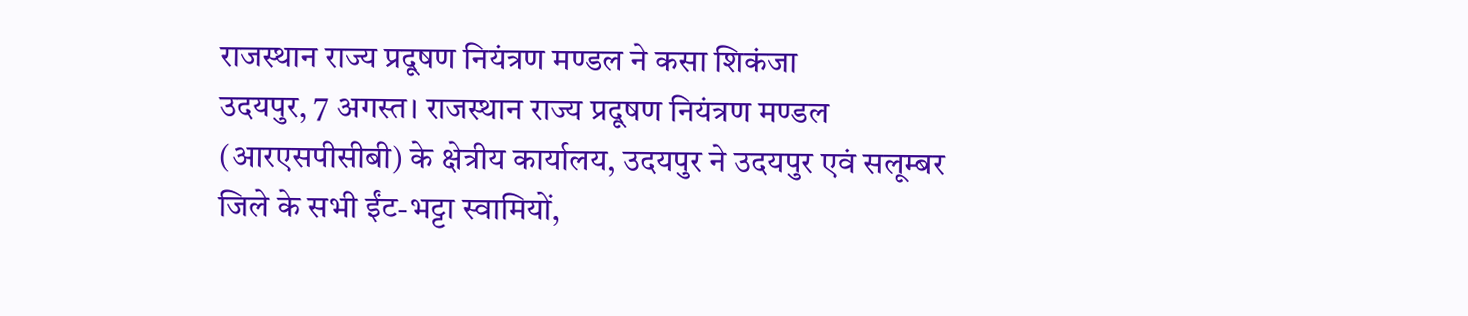राजस्थान राज्य प्रदूषण नियंत्रण मण्डल ने कसा शिकंजा
उदयपुर, 7 अगस्त। राजस्थान राज्य प्रदूषण नियंत्रण मण्डल (आरएसपीसीबी) के क्षेत्रीय कार्यालय, उदयपुर ने उदयपुर एवं सलूम्बर जिले के सभी ईंट-भट्टा स्वामियों,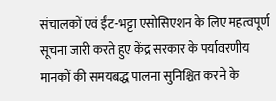संचालकों एवं ईंट-भट्टा एसोसिएशन के लिए महत्वपूर्ण सूचना जारी करते हुए केंद्र सरकार के पर्यावरणीय मानकों की समयबद्ध पालना सुनिश्चित करने के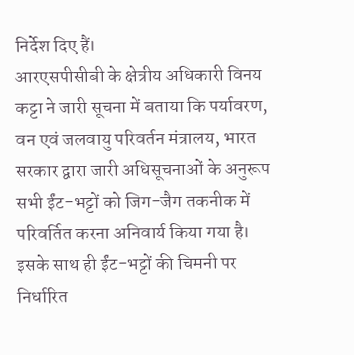निर्देश दिए हैं।
आरएसपीसीबी के क्षेत्रीय अधिकारी विनय कट्टा ने जारी सूचना में बताया कि पर्यावरण, वन एवं जलवायु परिवर्तन मंत्रालय, भारत सरकार द्वारा जारी अधिसूचनाओं के अनुरूप सभी ईंट-भट्टों को जिग-जैग तकनीक में परिवर्तित करना अनिवार्य किया गया है। इसके साथ ही ईंट-भट्टों की चिमनी पर निर्धारित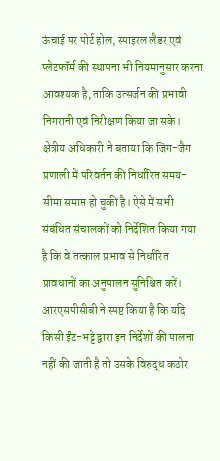ऊंचाई पर पोर्ट होल, स्पाइरल लैडर एवं प्लेटफॉर्म की स्थापना भी नियमानुसार करना आवश्यक है, ताकि उत्सर्जन की प्रभावी निगरानी एवं निरीक्षण किया जा सके। क्षेत्रीय अधिकारी ने बताया कि जिग-जैग प्रणाली में परिवर्तन की निर्धारित समय-सीमा समाप्त हो चुकी है। ऐसे में सभी संबंधित संचालकों को निर्देशित किया गया है कि वे तत्काल प्रभाव से निर्धारित प्रावधानों का अनुपालन सुनिश्चित करें।
आरएसपीसीबी ने स्पष्ट किया है कि यदि किसी ईंट-भट्टे द्वारा इन निर्देशों की पालना नहीं की जाती है तो उसके विरुद्ध कठोर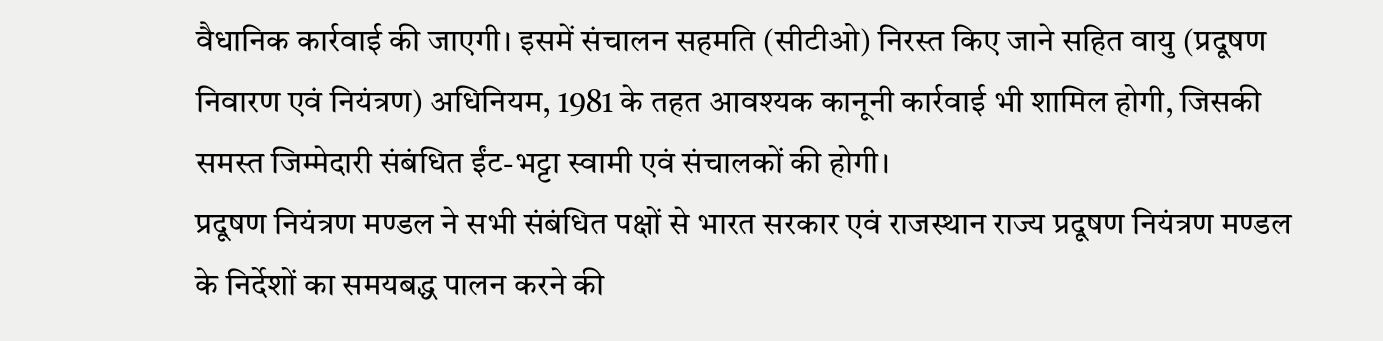वैधानिक कार्रवाई की जाएगी। इसमें संचालन सहमति (सीटीओ) निरस्त किए जाने सहित वायु (प्रदूषण निवारण एवं नियंत्रण) अधिनियम, 1981 के तहत आवश्यक कानूनी कार्रवाई भी शामिल होगी, जिसकी समस्त जिम्मेदारी संबंधित ईंट-भट्टा स्वामी एवं संचालकों की होगी।
प्रदूषण नियंत्रण मण्डल ने सभी संबंधित पक्षों से भारत सरकार एवं राजस्थान राज्य प्रदूषण नियंत्रण मण्डल के निर्देशों का समयबद्ध पालन करने की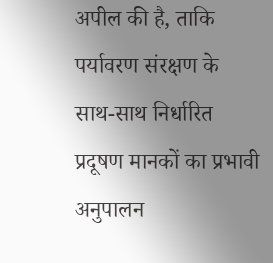अपील की है, ताकि पर्यावरण संरक्षण के साथ-साथ निर्धारित प्रदूषण मानकों का प्रभावी अनुपालन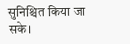सुनिश्चित किया जा सके।